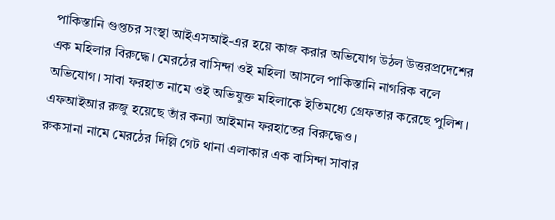পাকিস্তানি গুপ্তচর সংস্থা আইএসআই-এর হয়ে কাজ করার অভিযোগ উঠল উত্তরপ্রদেশের এক মহিলার বিরুদ্ধে। মেরঠের বাসিন্দা ওই মহিলা আসলে পাকিস্তানি নাগরিক বলে অভিযোগ। সাবা ফরহাত নামে ওই অভিযুক্ত মহিলাকে ইতিমধ্যে গ্রেফতার করেছে পুলিশ। এফআইআর রুজু হয়েছে তাঁর কন্যা আইমান ফরহাতের বিরুদ্ধেও।
রুকসানা নামে মেরঠের দিল্লি গেট থানা এলাকার এক বাসিন্দা সাবার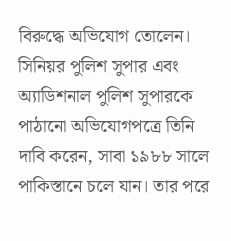বিরুদ্ধে অভিযোগ তোলেন। সিনিয়র পুলিশ সুপার এবং অ্যাডিশনাল পুলিশ সুপারকে পাঠানো অভিযোগপত্রে তিনি দাবি করেন, সাবা ১৯৮৮ সালে পাকিস্তানে চলে যান। তার পরে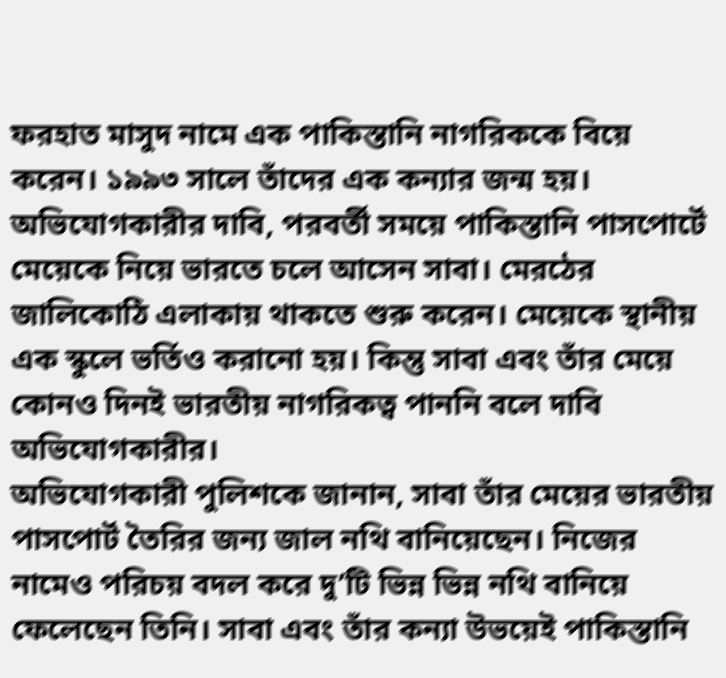ফরহাত মাসুদ নামে এক পাকিস্তানি নাগরিককে বিয়ে করেন। ১৯৯৩ সালে তাঁদের এক কন্যার জন্ম হয়। অভিযোগকারীর দাবি, পরবর্তী সময়ে পাকিস্তানি পাসপোর্টে মেয়েকে নিয়ে ভারতে চলে আসেন সাবা। মেরঠের জালিকোঠি এলাকায় থাকতে শুরু করেন। মেয়েকে স্থানীয় এক স্কুলে ভর্তিও করানো হয়। কিন্তু সাবা এবং তাঁর মেয়ে কোনও দিনই ভারতীয় নাগরিকত্ব পাননি বলে দাবি অভিযোগকারীর।
অভিযোগকারী পুলিশকে জানান, সাবা তাঁর মেয়ের ভারতীয় পাসপোর্ট তৈরির জন্য জাল নথি বানিয়েছেন। নিজের নামেও পরিচয় বদল করে দু’টি ভিন্ন ভিন্ন নথি বানিয়ে ফেলেছেন তিনি। সাবা এবং তাঁর কন্যা উভয়েই পাকিস্তানি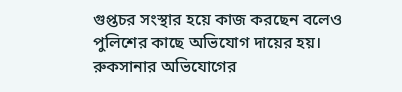গুপ্তচর সংস্থার হয়ে কাজ করছেন বলেও পুলিশের কাছে অভিযোগ দায়ের হয়। রুকসানার অভিযোগের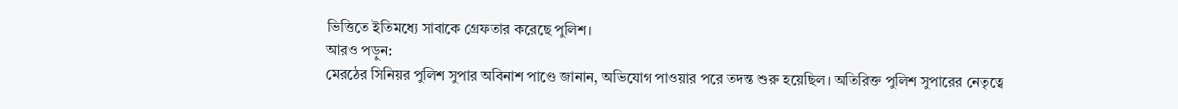ভিত্তিতে ইতিমধ্যে সাবাকে গ্রেফতার করেছে পুলিশ।
আরও পড়ুন:
মেরঠের সিনিয়র পুলিশ সুপার অবিনাশ পাণ্ডে জানান, অভিযোগ পাওয়ার পরে তদন্ত শুরু হয়েছিল। অতিরিক্ত পুলিশ সুপারের নেতৃত্বে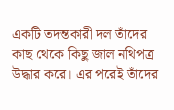একটি তদন্তকারী দল তাঁদের কাছ থেকে কিছু জাল নথিপত্র উদ্ধার করে। এর পরেই তাঁদের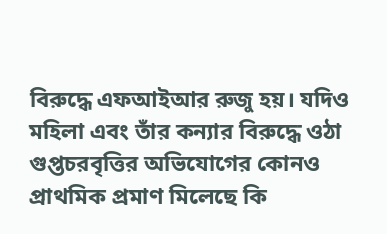বিরুদ্ধে এফআইআর রুজু হয়। যদিও মহিলা এবং তাঁর কন্যার বিরুদ্ধে ওঠা গুপ্তচরবৃত্তির অভিযোগের কোনও প্রাথমিক প্রমাণ মিলেছে কি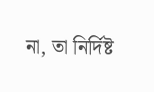না, তা নির্দিষ্ট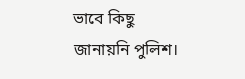ভাবে কিছু জানায়নি পুলিশ।